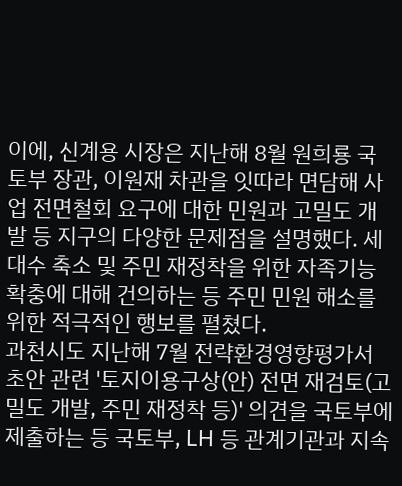이에, 신계용 시장은 지난해 8월 원희룡 국토부 장관, 이원재 차관을 잇따라 면담해 사업 전면철회 요구에 대한 민원과 고밀도 개발 등 지구의 다양한 문제점을 설명했다. 세대수 축소 및 주민 재정착을 위한 자족기능 확충에 대해 건의하는 등 주민 민원 해소를 위한 적극적인 행보를 펼쳤다.
과천시도 지난해 7월 전략환경영향평가서 초안 관련 '토지이용구상(안) 전면 재검토(고밀도 개발, 주민 재정착 등)' 의견을 국토부에 제출하는 등 국토부, LH 등 관계기관과 지속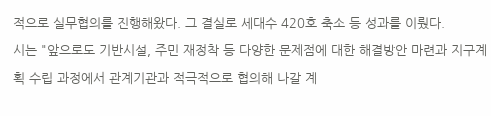적으로 실무협의를 진행해왔다. 그 결실로 세대수 420호 축소 등 성과를 이뤘다.
시는 "앞으로도 기반시설, 주민 재정착 등 다양한 문제점에 대한 해결방안 마련과 지구계획 수립 과정에서 관계기관과 적극적으로 협의해 나갈 계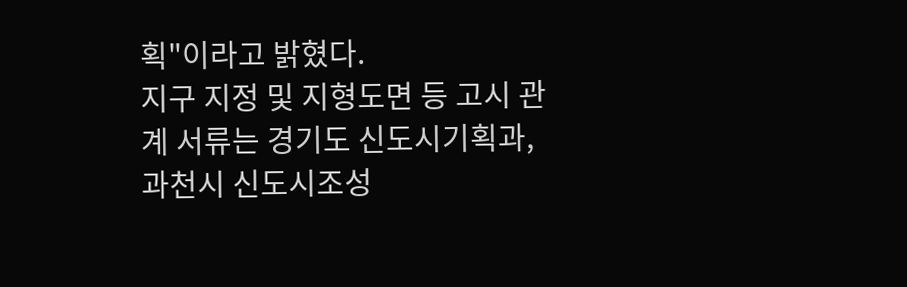획"이라고 밝혔다.
지구 지정 및 지형도면 등 고시 관계 서류는 경기도 신도시기획과, 과천시 신도시조성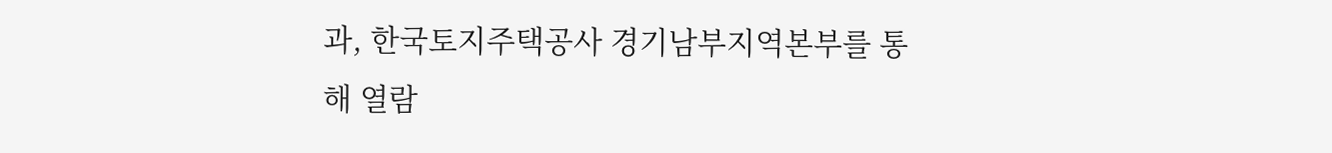과, 한국토지주택공사 경기남부지역본부를 통해 열람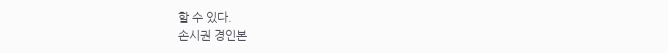할 수 있다.
손시권 경인본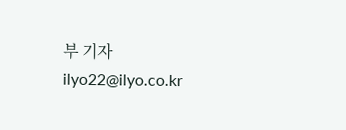부 기자 ilyo22@ilyo.co.kr